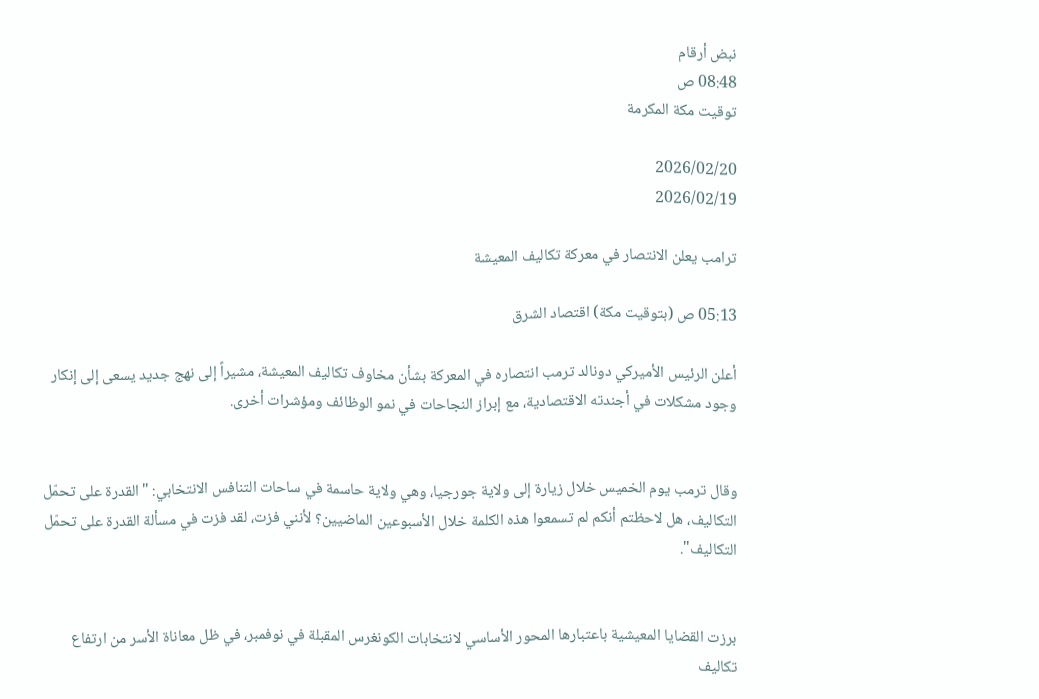نبض أرقام
08:48 ص
توقيت مكة المكرمة

2026/02/20
2026/02/19

ترامب يعلن الانتصار في معركة تكاليف المعيشة

05:13 ص (بتوقيت مكة) اقتصاد الشرق

أعلن الرئيس الأميركي دونالد ترمب انتصاره في المعركة بشأن مخاوف تكاليف المعيشة، مشيراً إلى نهج جديد يسعى إلى إنكار وجود مشكلات في أجندته الاقتصادية، مع إبراز النجاحات في نمو الوظائف ومؤشرات أخرى.


وقال ترمب يوم الخميس خلال زيارة إلى ولاية جورجيا، وهي ولاية حاسمة في ساحات التنافس الانتخابي: "القدرة على تحمّل التكاليف، هل لاحظتم أنكم لم تسمعوا هذه الكلمة خلال الأسبوعين الماضيين؟ لأنني فزت، لقد فزت في مسألة القدرة على تحمّل التكاليف".


برزت القضايا المعيشية باعتبارها المحور الأساسي لانتخابات الكونغرس المقبلة في نوفمبر، في ظل معاناة الأسر من ارتفاع تكاليف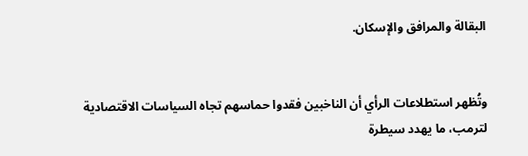البقالة والمرافق والإسكان.


وتُظهر استطلاعات الرأي أن الناخبين فقدوا حماسهم تجاه السياسات الاقتصادية لترمب، ما يهدد سيطرة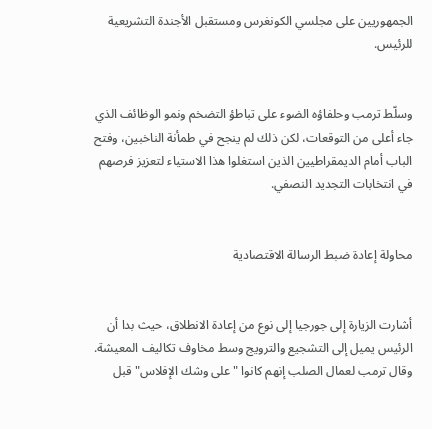الجمهوريين على مجلسي الكونغرس ومستقبل الأجندة التشريعية للرئيس.


وسلّط ترمب وحلفاؤه الضوء على تباطؤ التضخم ونمو الوظائف الذي جاء أعلى من التوقعات، لكن ذلك لم ينجح في طمأنة الناخبين، وفتح الباب أمام الديمقراطيين الذين استغلوا هذا الاستياء لتعزيز فرصهم في انتخابات التجديد النصفي.


محاولة إعادة ضبط الرسالة الاقتصادية


أشارت الزيارة إلى جورجيا إلى نوع من إعادة الانطلاق، حيث بدا أن الرئيس يميل إلى التشجيع والترويج وسط مخاوف تكاليف المعيشة. وقال ترمب لعمال الصلب إنهم كانوا "على وشك الإفلاس" قبل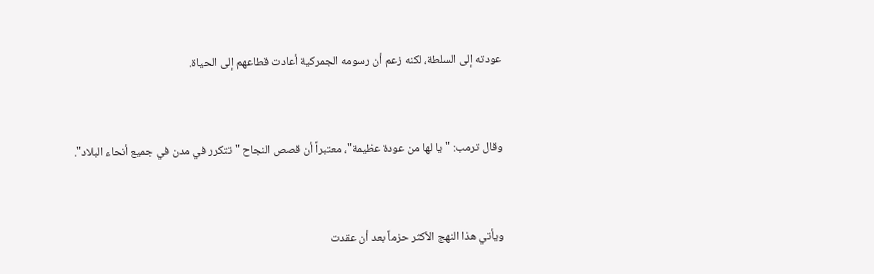عودته إلى السلطة، لكنه زعم أن رسومه الجمركية أعادت قطاعهم إلى الحياة.


وقال ترمب: "يا لها من عودة عظيمة"، معتبراً أن قصص النجاح "تتكرر في مدن في جميع أنحاء البلاد".


ويأتي هذا النهج الأكثر حزماً بعد أن عقدت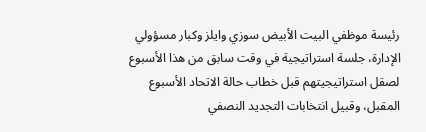رئيسة موظفي البيت الأبيض سوزي وايلز وكبار مسؤولي الإدارة، جلسة استراتيجية في وقت سابق من هذا الأسبوع لصقل استراتيجيتهم قبل خطاب حالة الاتحاد الأسبوع المقبل، وقبيل انتخابات التجديد النصفي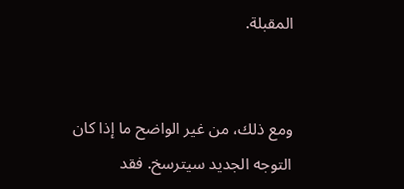المقبلة.


ومع ذلك، من غير الواضح ما إذا كان التوجه الجديد سيترسخ. فقد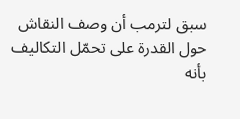سبق لترمب أن وصف النقاش حول القدرة على تحمّل التكاليف بأنه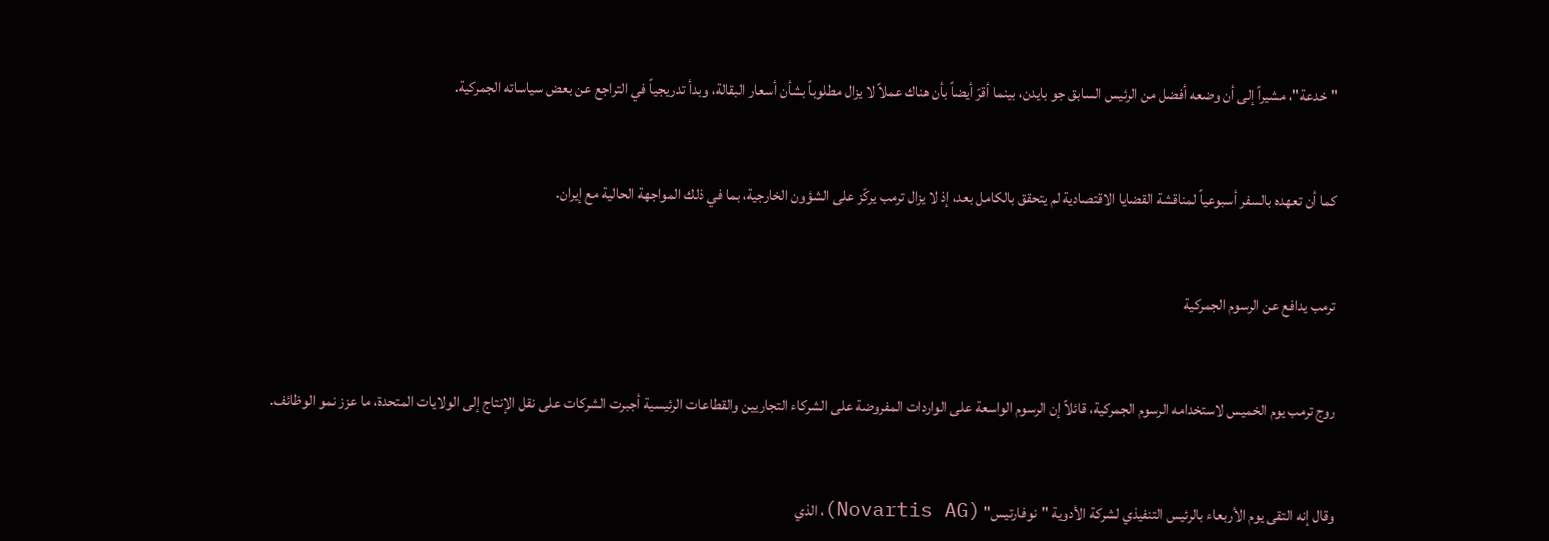"خدعة"، مشيراً إلى أن وضعه أفضل من الرئيس السابق جو بايدن، بينما أقرّ أيضاً بأن هناك عملاً لا يزال مطلوباً بشأن أسعار البقالة، وبدأ تدريجياً في التراجع عن بعض سياساته الجمركية.


كما أن تعهده بالسفر أسبوعياً لمناقشة القضايا الاقتصادية لم يتحقق بالكامل بعد، إذ لا يزال ترمب يركّز على الشؤون الخارجية، بما في ذلك المواجهة الحالية مع إيران.


ترمب يدافع عن الرسوم الجمركية


روج ترمب يوم الخميس لاستخدامه الرسوم الجمركية، قائلاً إن الرسوم الواسعة على الواردات المفروضة على الشركاء التجاريين والقطاعات الرئيسية أجبرت الشركات على نقل الإنتاج إلى الولايات المتحدة، ما عزز نمو الوظائف.


وقال إنه التقى يوم الأربعاء بالرئيس التنفيذي لشركة الأدوية "نوفارتيس" (Novartis AG)، الذي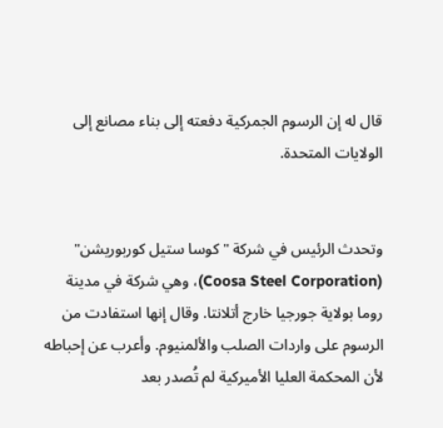قال له إن الرسوم الجمركية دفعته إلى بناء مصانع إلى الولايات المتحدة.


وتحدث الرئيس في شركة "كوسا ستيل كوربوريشن" (Coosa Steel Corporation)، وهي شركة في مدينة روما بولاية جورجيا خارج أتلانتا. وقال إنها استفادت من الرسوم على واردات الصلب والألمنيوم. وأعرب عن إحباطه لأن المحكمة العليا الأميركية لم تُصدر بعد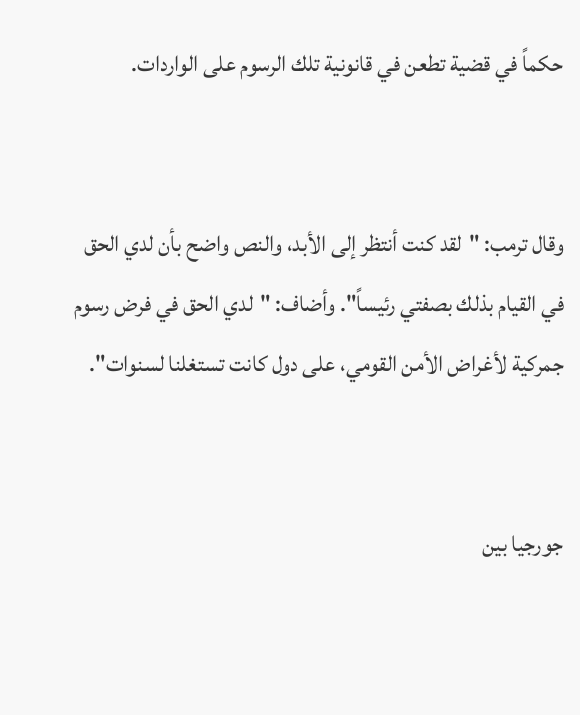حكماً في قضية تطعن في قانونية تلك الرسوم على الواردات.


وقال ترمب: "لقد كنت أنتظر إلى الأبد، والنص واضح بأن لدي الحق في القيام بذلك بصفتي رئيساً". وأضاف: "لدي الحق في فرض رسوم جمركية لأغراض الأمن القومي، على دول كانت تستغلنا لسنوات".


جورجيا بين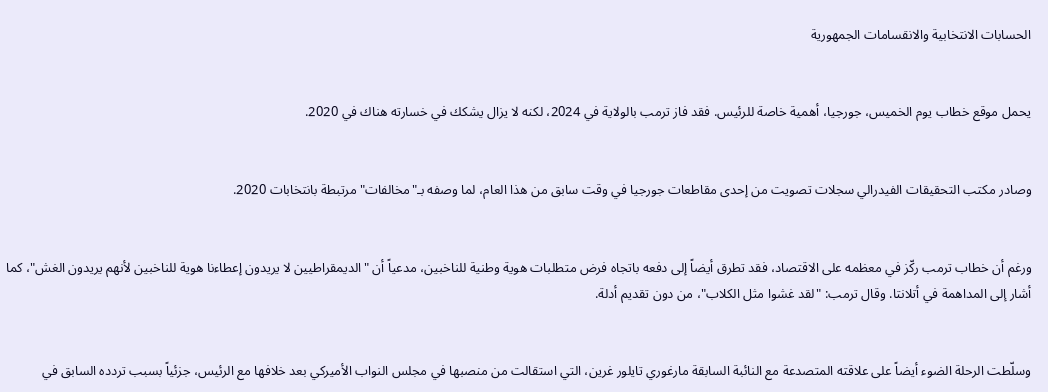الحسابات الانتخابية والانقسامات الجمهورية


يحمل موقع خطاب يوم الخميس، جورجيا، أهمية خاصة للرئيس. فقد فاز ترمب بالولاية في 2024، لكنه لا يزال يشكك في خسارته هناك في 2020.


وصادر مكتب التحقيقات الفيدرالي سجلات تصويت من إحدى مقاطعات جورجيا في وقت سابق من هذا العام، لما وصفه بـ"مخالفات" مرتبطة بانتخابات 2020.


ورغم أن خطاب ترمب ركّز في معظمه على الاقتصاد، فقد تطرق أيضاً إلى دفعه باتجاه فرض متطلبات هوية وطنية للناخبين، مدعياً أن "الديمقراطيين لا يريدون إعطاءنا هوية للناخبين لأنهم يريدون الغش"، كما أشار إلى المداهمة في أتلانتا. وقال ترمب: "لقد غشوا مثل الكلاب"، من دون تقديم أدلة.


وسلّطت الرحلة الضوء أيضاً على علاقته المتصدعة مع النائبة السابقة مارغوري تايلور غرين، التي استقالت من منصبها في مجلس النواب الأميركي بعد خلافها مع الرئيس، جزئياً بسبب تردده السابق في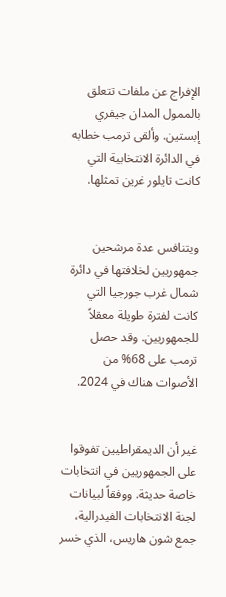الإفراج عن ملفات تتعلق بالممول المدان جيفري إبستين. وألقى ترمب خطابه في الدائرة الانتخابية التي كانت تايلور غرين تمثلها.


ويتنافس عدة مرشحين جمهوريين لخلافتها في دائرة شمال غرب جورجيا التي كانت لفترة طويلة معقلاً للجمهوريين. وقد حصل ترمب على 68% من الأصوات هناك في 2024.


غير أن الديمقراطيين تفوقوا على الجمهوريين في انتخابات خاصة حديثة. ووفقاً لبيانات لجنة الانتخابات الفيدرالية، جمع شون هاريس، الذي خسر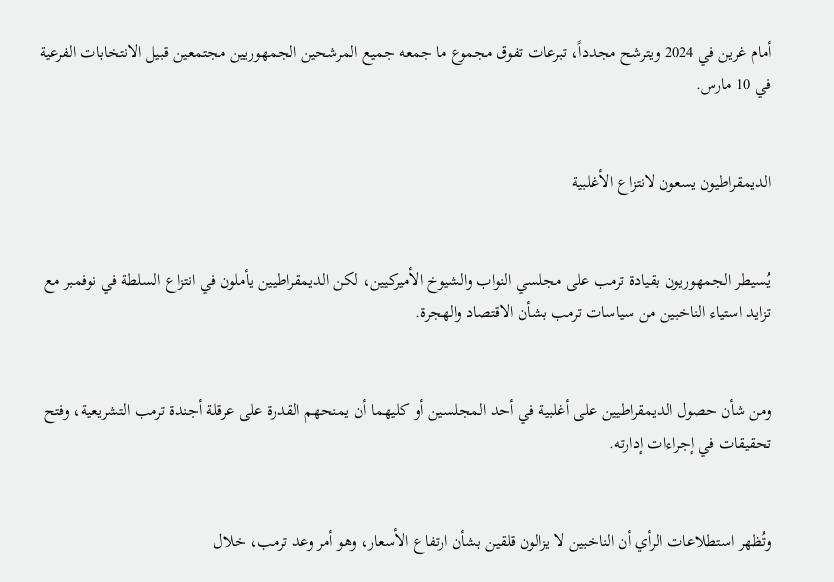أمام غرين في 2024 ويترشح مجدداً، تبرعات تفوق مجموع ما جمعه جميع المرشحين الجمهوريين مجتمعين قبيل الانتخابات الفرعية في 10 مارس.


الديمقراطيون يسعون لانتزاع الأغلبية


يُسيطر الجمهوريون بقيادة ترمب على مجلسي النواب والشيوخ الأميركيين، لكن الديمقراطيين يأملون في انتزاع السلطة في نوفمبر مع تزايد استياء الناخبين من سياسات ترمب بشأن الاقتصاد والهجرة.


ومن شأن حصول الديمقراطيين على أغلبية في أحد المجلسين أو كليهما أن يمنحهم القدرة على عرقلة أجندة ترمب التشريعية، وفتح تحقيقات في إجراءات إدارته.


وتُظهر استطلاعات الرأي أن الناخبين لا يزالون قلقين بشأن ارتفاع الأسعار، وهو أمر وعد ترمب، خلال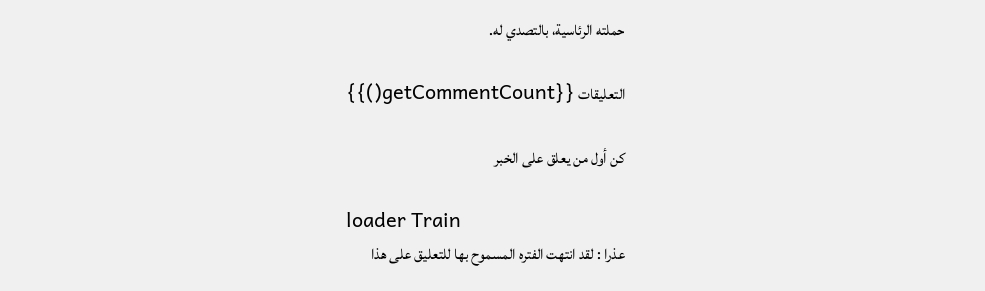حملته الرئاسية، بالتصدي له.

التعليقات {{getCommentCount()}}

كن أول من يعلق على الخبر

loader Train
عذرا : لقد انتهت الفتره المسموح بها للتعليق على هذا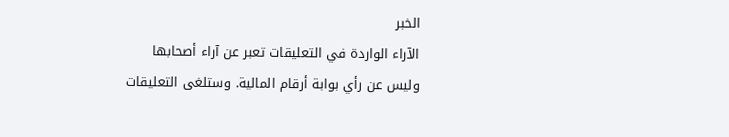الخبر
الآراء الواردة في التعليقات تعبر عن آراء أصحابها وليس عن رأي بوابة أرقام المالية. وستلغى التعليقات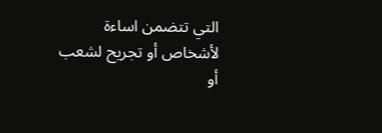التي تتضمن اساءة لأشخاص أو تجريح لشعب أو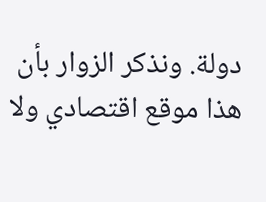دولة. ونذكر الزوار بأن هذا موقع اقتصادي ولا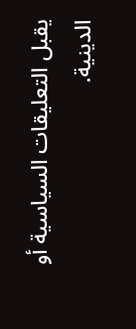يقبل التعليقات السياسية أو الدينية.